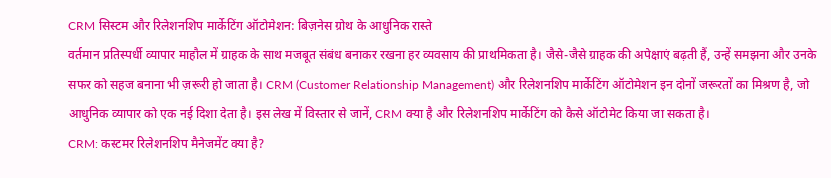CRM सिस्टम और रिलेशनशिप मार्केटिंग ऑटोमेशन: बिज़नेस ग्रोथ के आधुनिक रास्ते
वर्तमान प्रतिस्पर्धी व्यापार माहौल में ग्राहक के साथ मजबूत संबंध बनाकर रखना हर व्यवसाय की प्राथमिकता है। जैसे-जैसे ग्राहक की अपेक्षाएं बढ़ती हैं, उन्हें समझना और उनके सफर को सहज बनाना भी ज़रूरी हो जाता है। CRM (Customer Relationship Management) और रिलेशनशिप मार्केटिंग ऑटोमेशन इन दोनों जरूरतों का मिश्रण है, जो आधुनिक व्यापार को एक नई दिशा देता है। इस लेख में विस्तार से जानें, CRM क्या है और रिलेशनशिप मार्केटिंग को कैसे ऑटोमेट किया जा सकता है।
CRM: कस्टमर रिलेशनशिप मैनेजमेंट क्या है?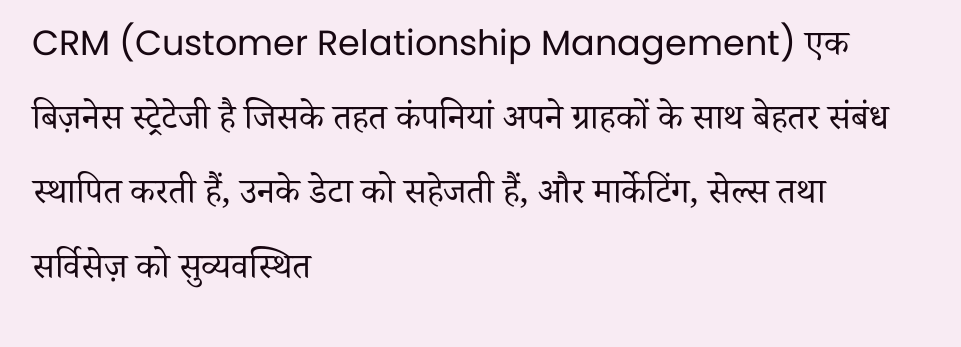CRM (Customer Relationship Management) एक बिज़नेस स्ट्रेटेजी है जिसके तहत कंपनियां अपने ग्राहकों के साथ बेहतर संबंध स्थापित करती हैं, उनके डेटा को सहेजती हैं, और मार्केटिंग, सेल्स तथा सर्विसेज़ को सुव्यवस्थित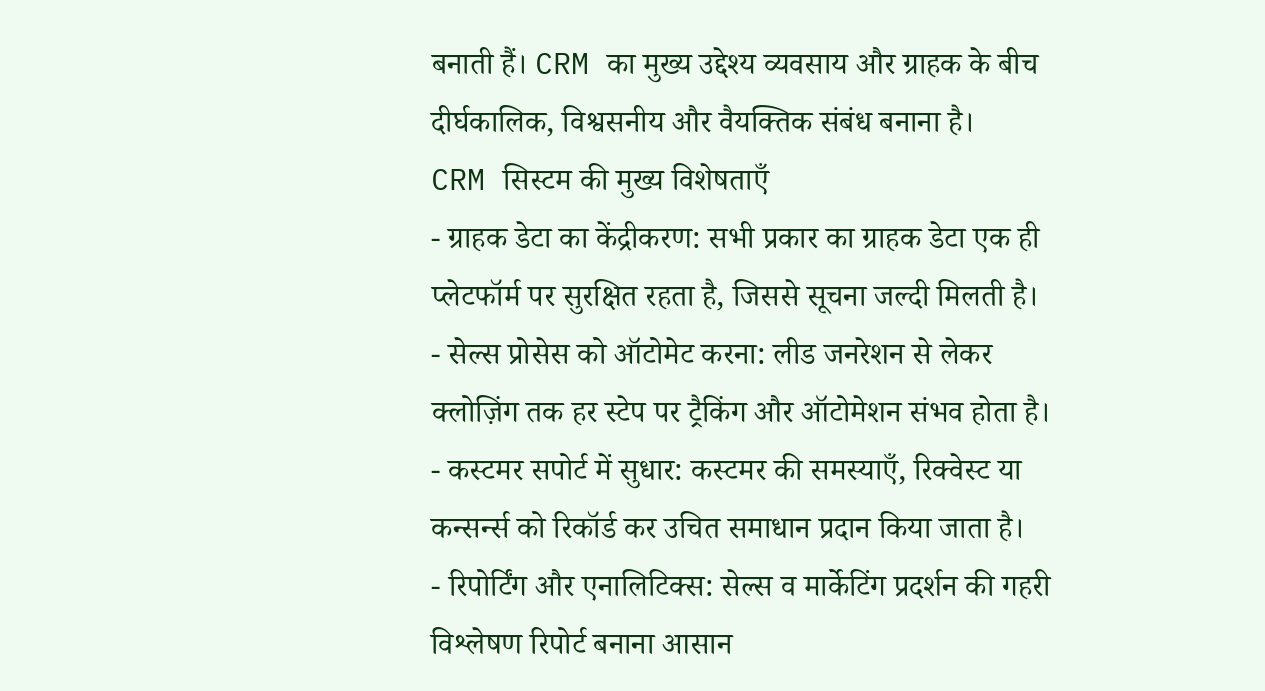बनाती हैं। CRM का मुख्य उद्देश्य व्यवसाय और ग्राहक के बीच दीर्घकालिक, विश्वसनीय और वैयक्तिक संबंध बनाना है।
CRM सिस्टम की मुख्य विशेषताएँ
- ग्राहक डेटा का केंद्रीकरण: सभी प्रकार का ग्राहक डेटा एक ही प्लेटफॉर्म पर सुरक्षित रहता है, जिससे सूचना जल्दी मिलती है।
- सेल्स प्रोसेस को ऑटोमेट करना: लीड जनरेशन से लेकर क्लोज़िंग तक हर स्टेप पर ट्रैकिंग और ऑटोमेशन संभव होता है।
- कस्टमर सपोर्ट में सुधार: कस्टमर की समस्याएँ, रिक्वेस्ट या कन्सर्न्स को रिकॉर्ड कर उचित समाधान प्रदान किया जाता है।
- रिपोर्टिंग और एनालिटिक्स: सेल्स व मार्केटिंग प्रदर्शन की गहरी विश्लेषण रिपोर्ट बनाना आसान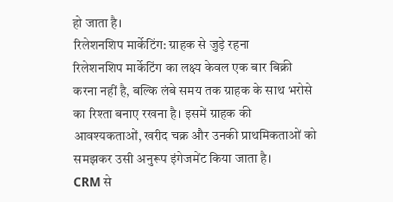हो जाता है।
रिलेशनशिप मार्केटिंग: ग्राहक से जुड़े रहना
रिलेशनशिप मार्केटिंग का लक्ष्य केवल एक बार बिक्री करना नहीं है, बल्कि लंबे समय तक ग्राहक के साथ भरोसे का रिश्ता बनाए रखना है। इसमें ग्राहक की आवश्यकताओं, खरीद चक्र और उनकी प्राथमिकताओं को समझकर उसी अनुरूप इंगेजमेंट किया जाता है।
CRM से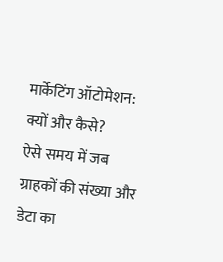मार्केटिंग ऑटोमेशन: क्यों और कैसे?
ऐसे समय में जब ग्राहकों की संख्या और डेटा का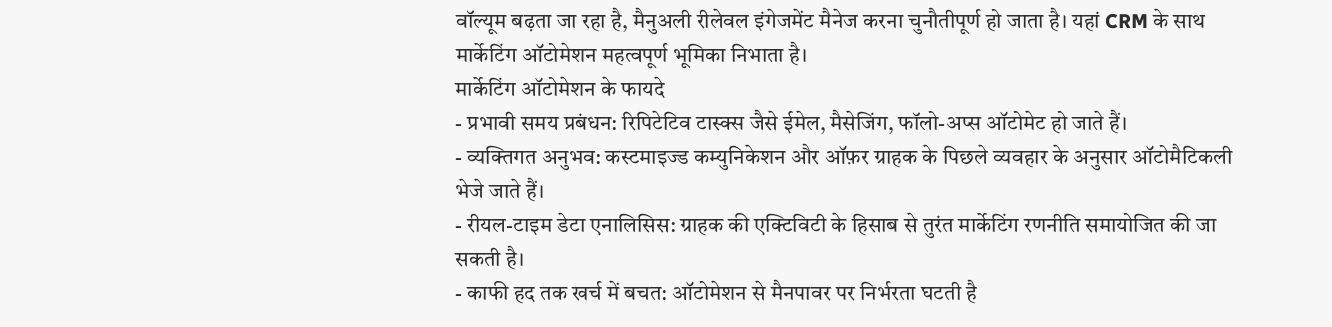वॉल्यूम बढ़ता जा रहा है, मैनुअली रीलेवल इंगेजमेंट मैनेज करना चुनौतीपूर्ण हो जाता है। यहां CRM के साथ मार्केटिंग ऑटोमेशन महत्वपूर्ण भूमिका निभाता है।
मार्केटिंग ऑटोमेशन के फायदे
- प्रभावी समय प्रबंधन: रिपिटेटिव टास्क्स जैसे ईमेल, मैसेजिंग, फॉलो-अप्स ऑटोमेट हो जाते हैं।
- व्यक्तिगत अनुभव: कस्टमाइज्ड कम्युनिकेशन और ऑफ़र ग्राहक के पिछले व्यवहार के अनुसार ऑटोमैटिकली भेजे जाते हैं।
- रीयल-टाइम डेटा एनालिसिस: ग्राहक की एक्टिविटी के हिसाब से तुरंत मार्केटिंग रणनीति समायोजित की जा सकती है।
- काफी हद तक खर्च में बचत: ऑटोमेशन से मैनपावर पर निर्भरता घटती है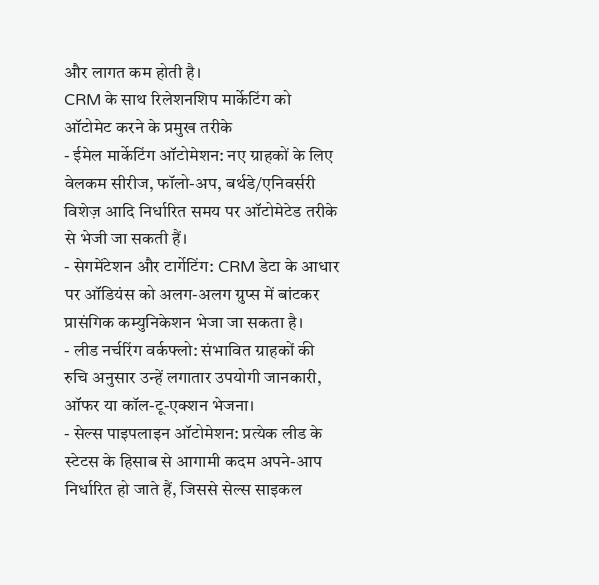और लागत कम होती है।
CRM के साथ रिलेशनशिप मार्केटिंग को ऑटोमेट करने के प्रमुख तरीके
- ईमेल मार्केटिंग ऑटोमेशन: नए ग्राहकों के लिए वेलकम सीरीज, फॉलो-अप, बर्थडे/एनिवर्सरी विशेज़ आदि निर्धारित समय पर ऑटोमेटेड तरीके से भेजी जा सकती हैं।
- सेगमेंटेशन और टार्गेटिंग: CRM डेटा के आधार पर ऑडियंस को अलग-अलग ग्रुप्स में बांटकर प्रासंगिक कम्युनिकेशन भेजा जा सकता है।
- लीड नर्चरिंग वर्कफ्लो: संभावित ग्राहकों की रुचि अनुसार उन्हें लगातार उपयोगी जानकारी, ऑफर या कॉल-टू-एक्शन भेजना।
- सेल्स पाइपलाइन ऑटोमेशन: प्रत्येक लीड के स्टेटस के हिसाब से आगामी कदम अपने-आप निर्धारित हो जाते हैं, जिससे सेल्स साइकल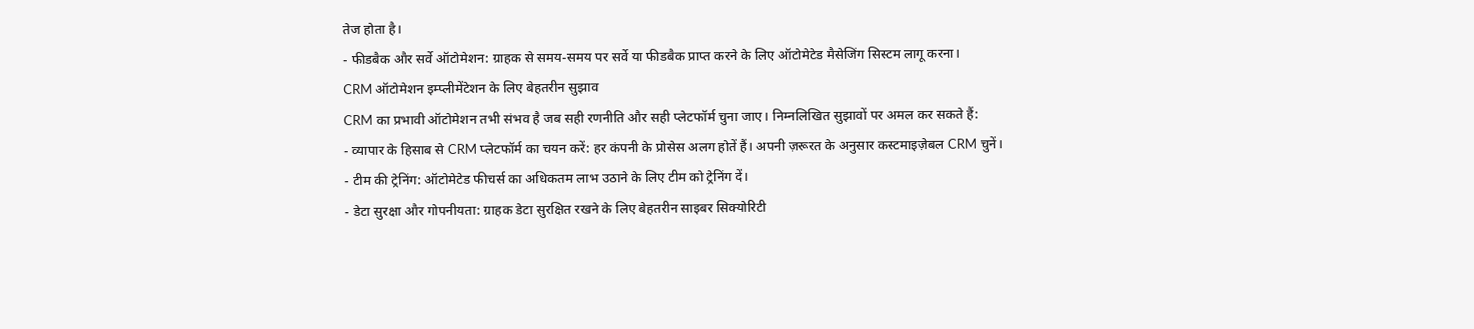तेज होता है।
- फीडबैक और सर्वे ऑटोमेशन: ग्राहक से समय-समय पर सर्वे या फीडबैक प्राप्त करने के लिए ऑटोमेटेड मैसेजिंग सिस्टम लागू करना।
CRM ऑटोमेशन इम्प्लीमेंटेशन के लिए बेहतरीन सुझाव
CRM का प्रभावी ऑटोमेशन तभी संभव है जब सही रणनीति और सही प्लेटफॉर्म चुना जाए। निम्नलिखित सुझावों पर अमल कर सकते हैं:
- व्यापार के हिसाब से CRM प्लेटफॉर्म का चयन करें: हर कंपनी के प्रोसेस अलग होतें हैं। अपनी ज़रूरत के अनुसार कस्टमाइज़ेबल CRM चुनें।
- टीम की ट्रेनिंग: ऑटोमेटेड फीचर्स का अधिकतम लाभ उठाने के लिए टीम को ट्रेनिंग दें।
- डेटा सुरक्षा और गोपनीयता: ग्राहक डेटा सुरक्षित रखने के लिए बेहतरीन साइबर सिक्योरिटी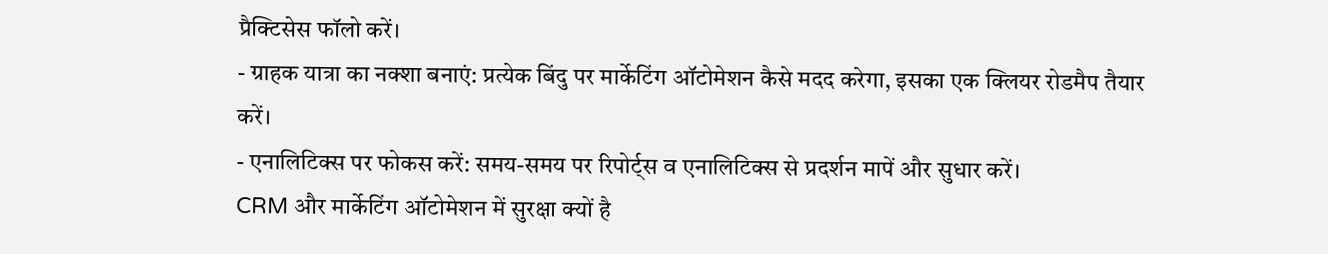प्रैक्टिसेस फॉलो करें।
- ग्राहक यात्रा का नक्शा बनाएं: प्रत्येक बिंदु पर मार्केटिंग ऑटोमेशन कैसे मदद करेगा, इसका एक क्लियर रोडमैप तैयार करें।
- एनालिटिक्स पर फोकस करें: समय-समय पर रिपोर्ट्स व एनालिटिक्स से प्रदर्शन मापें और सुधार करें।
CRM और मार्केटिंग ऑटोमेशन में सुरक्षा क्यों है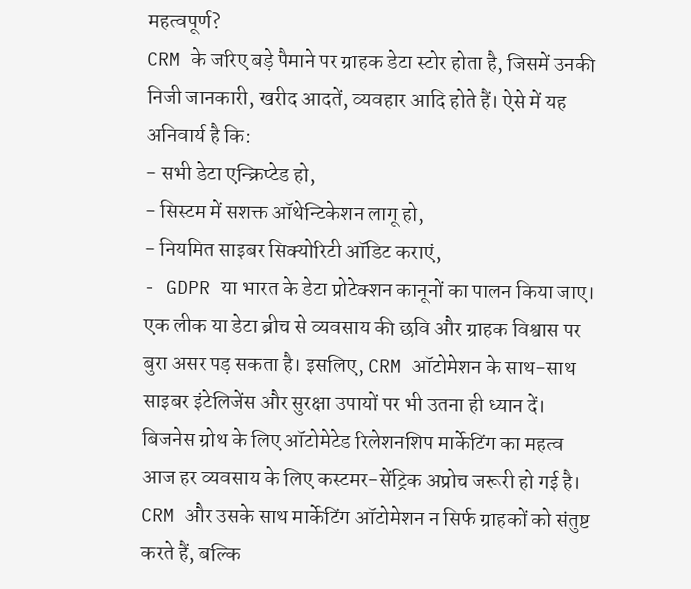महत्वपूर्ण?
CRM के जरिए बड़े पैमाने पर ग्राहक डेटा स्टोर होता है, जिसमें उनकी निजी जानकारी, खरीद आदतें, व्यवहार आदि होते हैं। ऐसे में यह अनिवार्य है कि:
- सभी डेटा एन्क्रिप्टेड हो,
- सिस्टम में सशक्त ऑथेन्टिकेशन लागू हो,
- नियमित साइबर सिक्योरिटी ऑडिट कराएं,
- GDPR या भारत के डेटा प्रोटेक्शन कानूनों का पालन किया जाए।
एक लीक या डेटा ब्रीच से व्यवसाय की छवि और ग्राहक विश्वास पर बुरा असर पड़ सकता है। इसलिए, CRM ऑटोमेशन के साथ-साथ साइबर इंटेलिजेंस और सुरक्षा उपायों पर भी उतना ही ध्यान दें।
बिजनेस ग्रोथ के लिए ऑटोमेटेड रिलेशनशिप मार्केटिंग का महत्व
आज हर व्यवसाय के लिए कस्टमर-सेंट्रिक अप्रोच जरूरी हो गई है। CRM और उसके साथ मार्केटिंग ऑटोमेशन न सिर्फ ग्राहकों को संतुष्ट करते हैं, बल्कि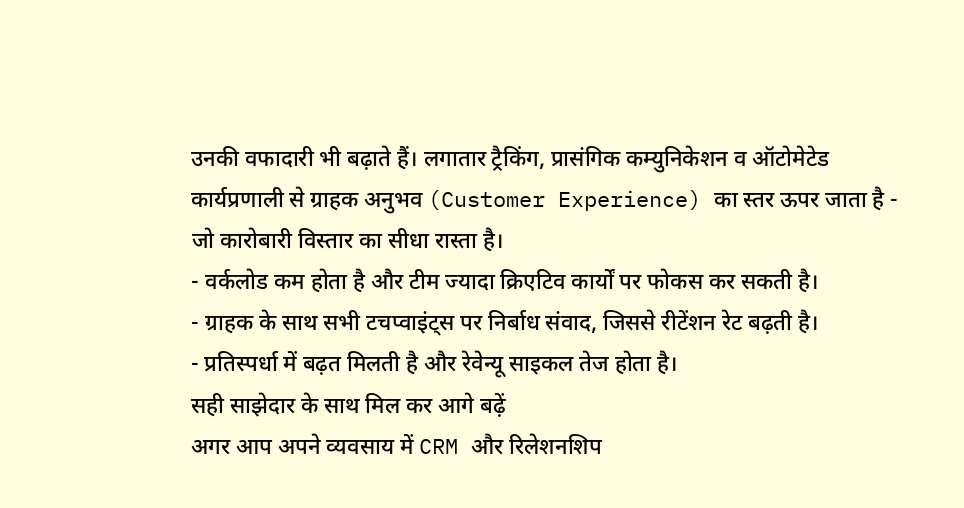उनकी वफादारी भी बढ़ाते हैं। लगातार ट्रैकिंग, प्रासंगिक कम्युनिकेशन व ऑटोमेटेड कार्यप्रणाली से ग्राहक अनुभव (Customer Experience) का स्तर ऊपर जाता है - जो कारोबारी विस्तार का सीधा रास्ता है।
- वर्कलोड कम होता है और टीम ज्यादा क्रिएटिव कार्यों पर फोकस कर सकती है।
- ग्राहक के साथ सभी टचप्वाइंट्स पर निर्बाध संवाद, जिससे रीटेंशन रेट बढ़ती है।
- प्रतिस्पर्धा में बढ़त मिलती है और रेवेन्यू साइकल तेज होता है।
सही साझेदार के साथ मिल कर आगे बढ़ें
अगर आप अपने व्यवसाय में CRM और रिलेशनशिप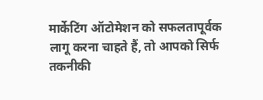मार्केटिंग ऑटोमेशन को सफलतापूर्वक लागू करना चाहते हैं, तो आपको सिर्फ तकनीकी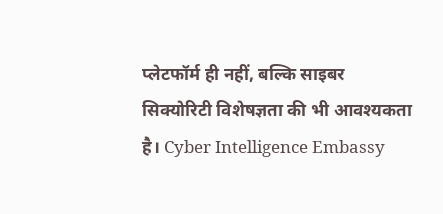प्लेटफॉर्म ही नहीं, बल्कि साइबर सिक्योरिटी विशेषज्ञता की भी आवश्यकता है। Cyber Intelligence Embassy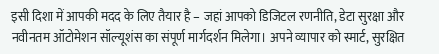इसी दिशा में आपकी मदद के लिए तैयार है – जहां आपको डिजिटल रणनीति, डेटा सुरक्षा और नवीनतम ऑटोमेशन सॉल्यूशंस का संपूर्ण मार्गदर्शन मिलेगा। अपने व्यापार को स्मार्ट, सुरक्षित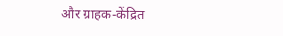और ग्राहक-केंद्रित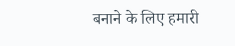बनाने के लिए हमारी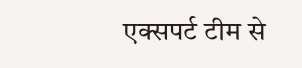एक्सपर्ट टीम से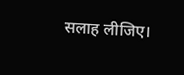सलाह लीजिए।